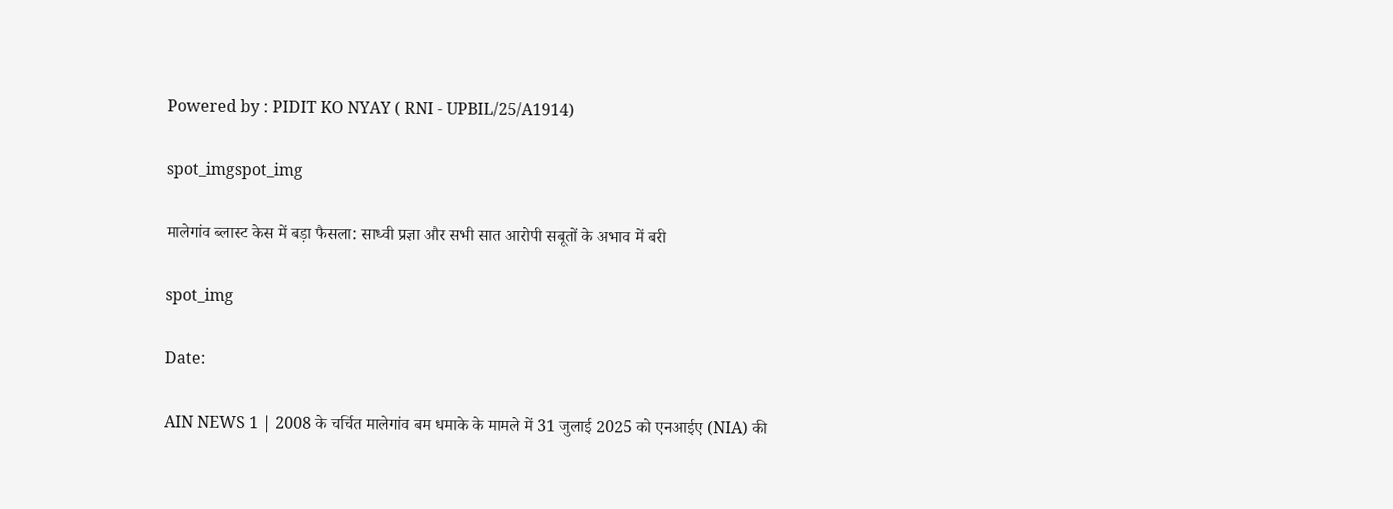Powered by : PIDIT KO NYAY ( RNI - UPBIL/25/A1914)

spot_imgspot_img

मालेगांव ब्लास्ट केस में बड़ा फैसला: साध्वी प्रज्ञा और सभी सात आरोपी सबूतों के अभाव में बरी

spot_img

Date:

AIN NEWS 1 | 2008 के चर्चित मालेगांव बम धमाके के मामले में 31 जुलाई 2025 को एनआईए (NIA) की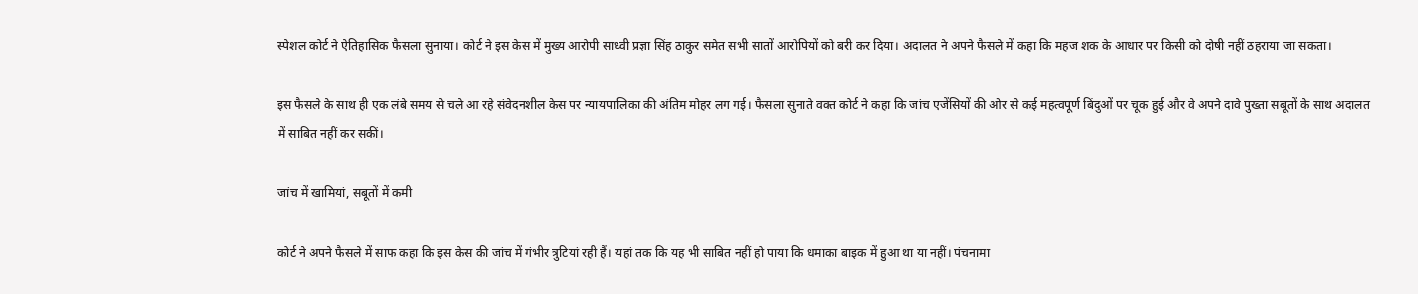स्पेशल कोर्ट ने ऐतिहासिक फैसला सुनाया। कोर्ट ने इस केस में मुख्य आरोपी साध्वी प्रज्ञा सिंह ठाकुर समेत सभी सातों आरोपियों को बरी कर दिया। अदालत ने अपने फैसले में कहा कि महज शक के आधार पर किसी को दोषी नहीं ठहराया जा सकता।

इस फैसले के साथ ही एक लंबे समय से चले आ रहे संवेदनशील केस पर न्यायपालिका की अंतिम मोहर लग गई। फैसला सुनाते वक्त कोर्ट ने कहा कि जांच एजेंसियों की ओर से कई महत्वपूर्ण बिंदुओं पर चूक हुई और वे अपने दावे पुख्ता सबूतों के साथ अदालत में साबित नहीं कर सकीं।

जांच में खामियां, सबूतों में कमी

कोर्ट ने अपने फैसले में साफ कहा कि इस केस की जांच में गंभीर त्रुटियां रही हैं। यहां तक कि यह भी साबित नहीं हो पाया कि धमाका बाइक में हुआ था या नहीं। पंचनामा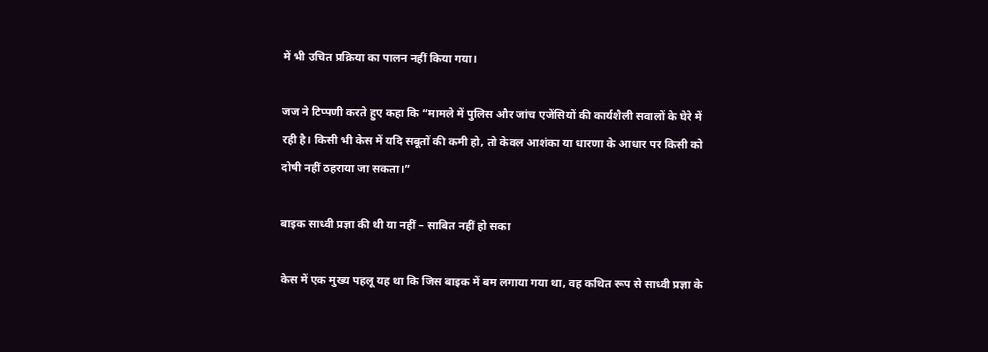में भी उचित प्रक्रिया का पालन नहीं किया गया।

जज ने टिप्पणी करते हुए कहा कि “मामले में पुलिस और जांच एजेंसियों की कार्यशैली सवालों के घेरे में रही है। किसी भी केस में यदि सबूतों की कमी हो, तो केवल आशंका या धारणा के आधार पर किसी को दोषी नहीं ठहराया जा सकता।”

बाइक साध्वी प्रज्ञा की थी या नहीं – साबित नहीं हो सका

केस में एक मुख्य पहलू यह था कि जिस बाइक में बम लगाया गया था, वह कथित रूप से साध्वी प्रज्ञा के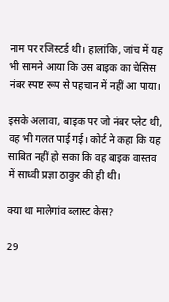नाम पर रजिस्टर्ड थी। हालांकि, जांच में यह भी सामने आया कि उस बाइक का चेसिस नंबर स्पष्ट रूप से पहचान में नहीं आ पाया।

इसके अलावा, बाइक पर जो नंबर प्लेट थी, वह भी गलत पाई गई। कोर्ट ने कहा कि यह साबित नहीं हो सका कि वह बाइक वास्तव में साध्वी प्रज्ञा ठाकुर की ही थी।

क्या था मालेगांव ब्लास्ट केस?

29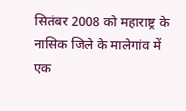सितंबर 2008 को महाराष्ट्र के नासिक जिले के मालेगांव में एक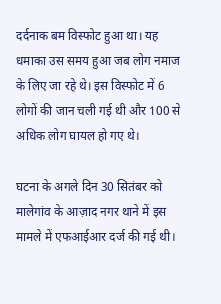दर्दनाक बम विस्फोट हुआ था। यह धमाका उस समय हुआ जब लोग नमाज के लिए जा रहे थे। इस विस्फोट में 6 लोगों की जान चली गई थी और 100 से अधिक लोग घायल हो गए थे।

घटना के अगले दिन 30 सितंबर को मालेगांव के आज़ाद नगर थाने में इस मामले में एफआईआर दर्ज की गई थी।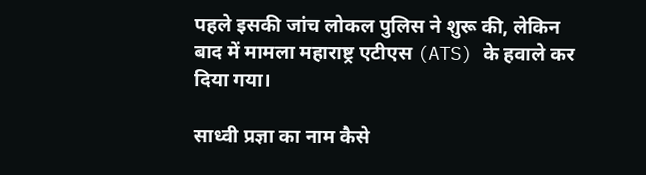पहले इसकी जांच लोकल पुलिस ने शुरू की, लेकिन बाद में मामला महाराष्ट्र एटीएस (ATS) के हवाले कर दिया गया।

साध्वी प्रज्ञा का नाम कैसे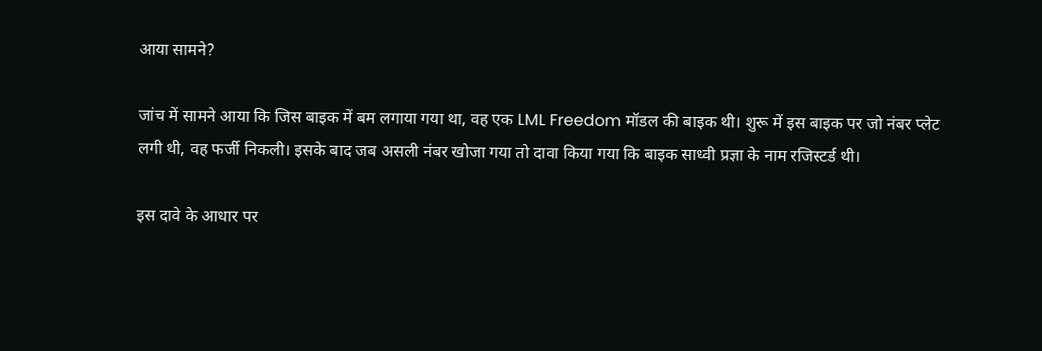आया सामने?

जांच में सामने आया कि जिस बाइक में बम लगाया गया था, वह एक LML Freedom मॉडल की बाइक थी। शुरू में इस बाइक पर जो नंबर प्लेट लगी थी, वह फर्जी निकली। इसके बाद जब असली नंबर खोजा गया तो दावा किया गया कि बाइक साध्वी प्रज्ञा के नाम रजिस्टर्ड थी।

इस दावे के आधार पर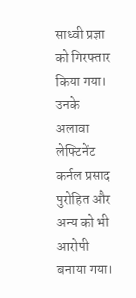साध्वी प्रज्ञा को गिरफ्तार किया गया। उनके अलावा लेफ्टिनेंट कर्नल प्रसाद पुरोहित और अन्य को भी आरोपी बनाया गया।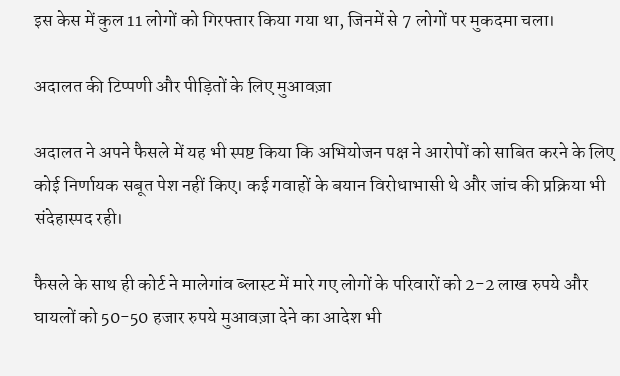इस केस में कुल 11 लोगों को गिरफ्तार किया गया था, जिनमें से 7 लोगों पर मुकदमा चला।

अदालत की टिप्पणी और पीड़ितों के लिए मुआवज़ा

अदालत ने अपने फैसले में यह भी स्पष्ट किया कि अभियोजन पक्ष ने आरोपों को साबित करने के लिए कोई निर्णायक सबूत पेश नहीं किए। कई गवाहों के बयान विरोधाभासी थे और जांच की प्रक्रिया भी संदेहास्पद रही।

फैसले के साथ ही कोर्ट ने मालेगांव ब्लास्ट में मारे गए लोगों के परिवारों को 2-2 लाख रुपये और घायलों को 50-50 हजार रुपये मुआवज़ा देने का आदेश भी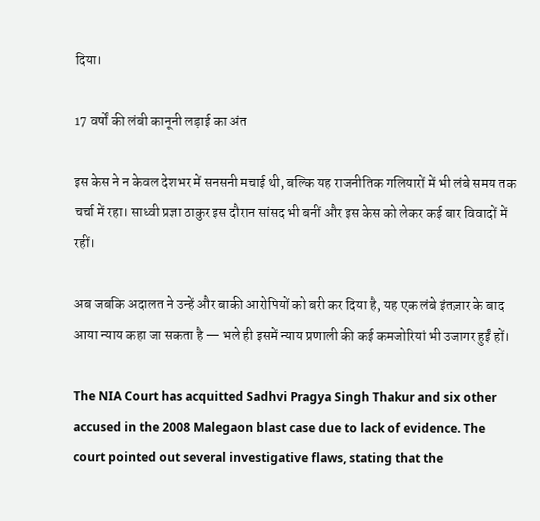दिया।

17 वर्षों की लंबी कानूनी लड़ाई का अंत

इस केस ने न केवल देशभर में सनसनी मचाई थी, बल्कि यह राजनीतिक गलियारों में भी लंबे समय तक चर्चा में रहा। साध्वी प्रज्ञा ठाकुर इस दौरान सांसद भी बनीं और इस केस को लेकर कई बार विवादों में रहीं।

अब जबकि अदालत ने उन्हें और बाकी आरोपियों को बरी कर दिया है, यह एक लंबे इंतज़ार के बाद आया न्याय कहा जा सकता है — भले ही इसमें न्याय प्रणाली की कई कमजोरियां भी उजागर हुईं हों।

The NIA Court has acquitted Sadhvi Pragya Singh Thakur and six other accused in the 2008 Malegaon blast case due to lack of evidence. The court pointed out several investigative flaws, stating that the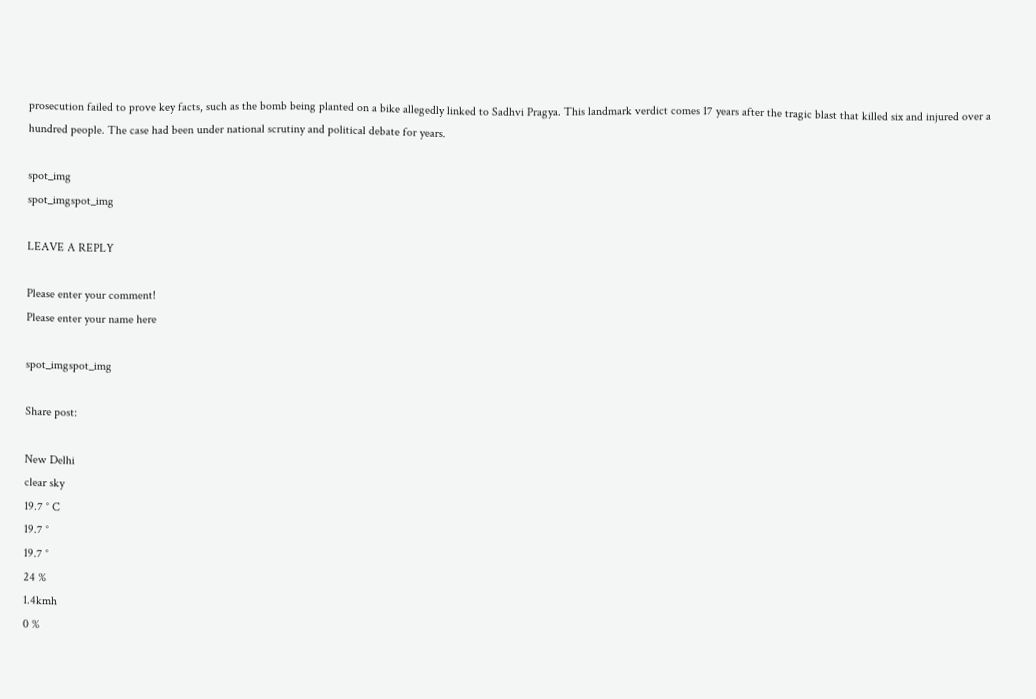prosecution failed to prove key facts, such as the bomb being planted on a bike allegedly linked to Sadhvi Pragya. This landmark verdict comes 17 years after the tragic blast that killed six and injured over a hundred people. The case had been under national scrutiny and political debate for years.

spot_img
spot_imgspot_img

LEAVE A REPLY

Please enter your comment!
Please enter your name here

spot_imgspot_img

Share post:

New Delhi
clear sky
19.7 ° C
19.7 °
19.7 °
24 %
1.4kmh
0 %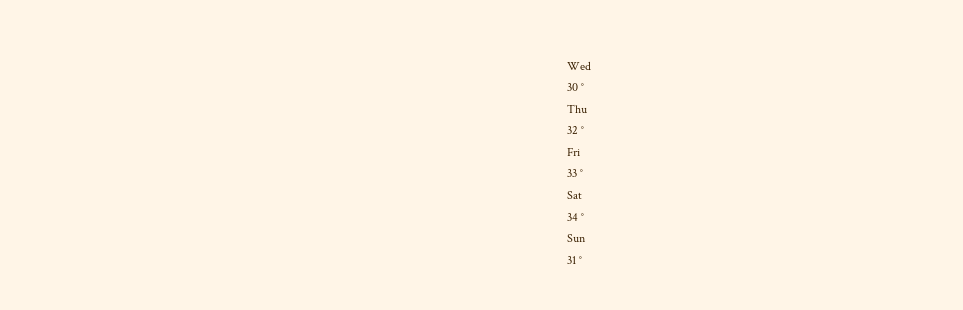Wed
30 °
Thu
32 °
Fri
33 °
Sat
34 °
Sun
31 °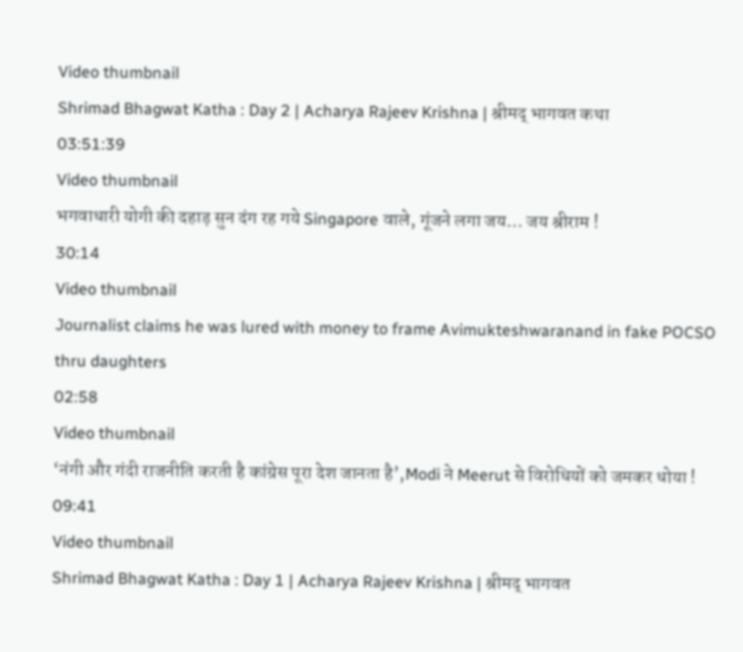Video thumbnail
Shrimad Bhagwat Katha : Day 2 | Acharya Rajeev Krishna | श्रीमद् भागवत कथा
03:51:39
Video thumbnail
भगवाधारी योगी की दहाड़ सुन दंग रह गये Singapore वाले, गूंजने लगा जय… जय श्रीराम !
30:14
Video thumbnail
Journalist claims he was lured with money to frame Avimukteshwaranand in fake POCSO thru daughters
02:58
Video thumbnail
‘नंगी और गंदी राजनीति करती है कांग्रेस पूरा देश जानता है’,Modi ने Meerut से विरोधियों को जमकर धोया !
09:41
Video thumbnail
Shrimad Bhagwat Katha : Day 1 | Acharya Rajeev Krishna | श्रीमद् भागवत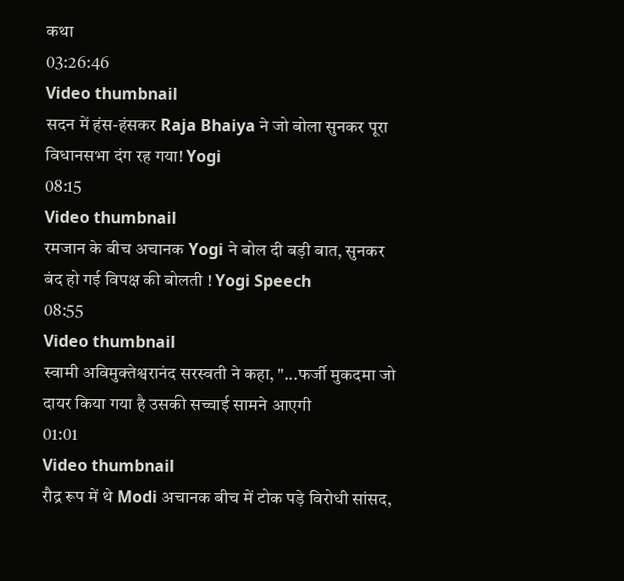कथा
03:26:46
Video thumbnail
सदन में हंस-हंसकर Raja Bhaiya ने जो बोला सुनकर पूरा विधानसभा दंग रह गया! Yogi
08:15
Video thumbnail
रमजान के बीच अचानक Yogi ने बोल दी बड़ी बात, सुनकर बंद हो गई विपक्ष की बोलती ! Yogi Speech
08:55
Video thumbnail
स्वामी अविमुक्तेश्वरानंद सरस्वती ने कहा, "...फर्जी मुकदमा जो दायर किया गया है उसकी सच्चाई सामने आएगी
01:01
Video thumbnail
रौद्र रूप में थे Modi अचानक बीच में टोक पड़े विरोधी सांसद,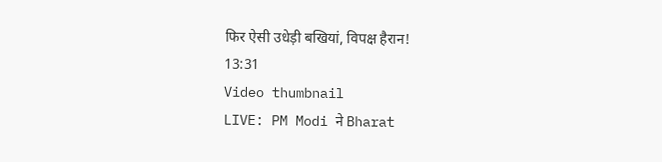फिर ऐसी उधेड़ी बखियां, विपक्ष हैरान!
13:31
Video thumbnail
LIVE: PM Modi ने Bharat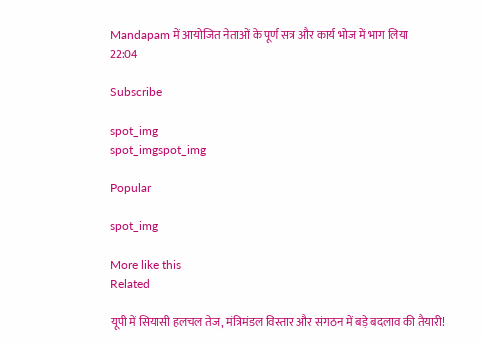Mandapam में आयोजित नेताओं के पूर्ण सत्र और कार्य भोज में भाग लिया
22:04

Subscribe

spot_img
spot_imgspot_img

Popular

spot_img

More like this
Related

यूपी में सियासी हलचल तेज, मंत्रिमंडल विस्तार और संगठन में बड़े बदलाव की तैयारी!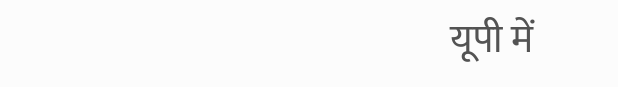यूपी में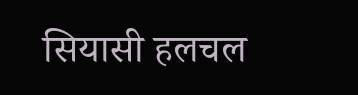सियासी हलचल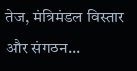तेज, मंत्रिमंडल विस्तार और संगठन...